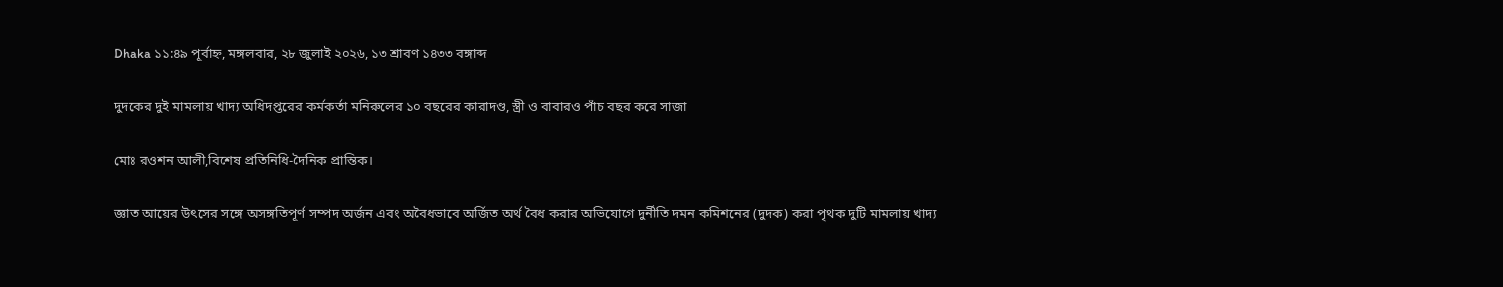Dhaka ১১:৪৯ পূর্বাহ্ন, মঙ্গলবার, ২৮ জুলাই ২০২৬, ১৩ শ্রাবণ ১৪৩৩ বঙ্গাব্দ

দুদকের দুই মামলায় খাদ্য অধিদপ্তরের কর্মকর্তা মনিরুলের ১০ বছরের কারাদণ্ড, স্ত্রী ও বাবারও পাঁচ বছর করে সাজা

মোঃ রওশন আলী,বিশেষ প্রতিনিধি-দৈনিক প্রান্তিক।

জ্ঞাত আয়ের উৎসের সঙ্গে অসঙ্গতিপূর্ণ সম্পদ অর্জন এবং অবৈধভাবে অর্জিত অর্থ বৈধ করার অভিযোগে দুর্নীতি দমন কমিশনের (দুদক) করা পৃথক দুটি মামলায় খাদ্য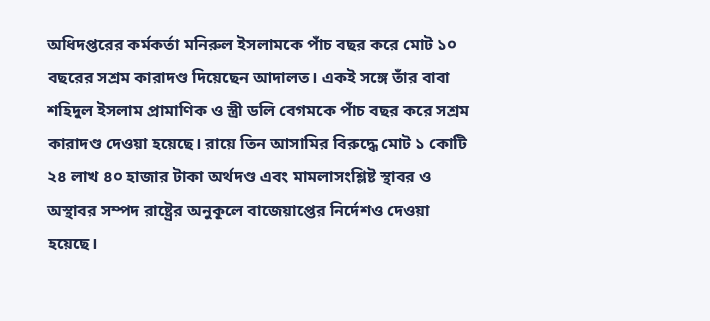অধিদপ্তরের কর্মকর্তা মনিরুল ইসলামকে পাঁচ বছর করে মোট ১০ বছরের সশ্রম কারাদণ্ড দিয়েছেন আদালত। একই সঙ্গে তাঁর বাবা শহিদুল ইসলাম প্রামাণিক ও স্ত্রী ডলি বেগমকে পাঁচ বছর করে সশ্রম কারাদণ্ড দেওয়া হয়েছে। রায়ে তিন আসামির বিরুদ্ধে মোট ১ কোটি ২৪ লাখ ৪০ হাজার টাকা অর্থদণ্ড এবং মামলাসংশ্লিষ্ট স্থাবর ও অস্থাবর সম্পদ রাষ্ট্রের অনুকূলে বাজেয়াপ্তের নির্দেশও দেওয়া হয়েছে।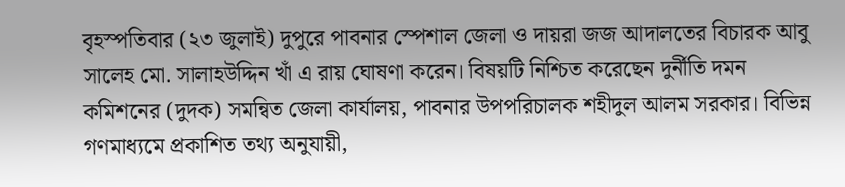বৃহস্পতিবার (২৩ জুলাই) দুপুরে পাবনার স্পেশাল জেলা ও দায়রা জজ আদালতের বিচারক আবু সালেহ মো. সালাহউদ্দিন খাঁ এ রায় ঘোষণা করেন। বিষয়টি নিশ্চিত করেছেন দুর্নীতি দমন কমিশনের (দুদক) সমন্বিত জেলা কার্যালয়, পাবনার উপপরিচালক শহীদুল আলম সরকার। বিভিন্ন গণমাধ্যমে প্রকাশিত তথ্য অনুযায়ী,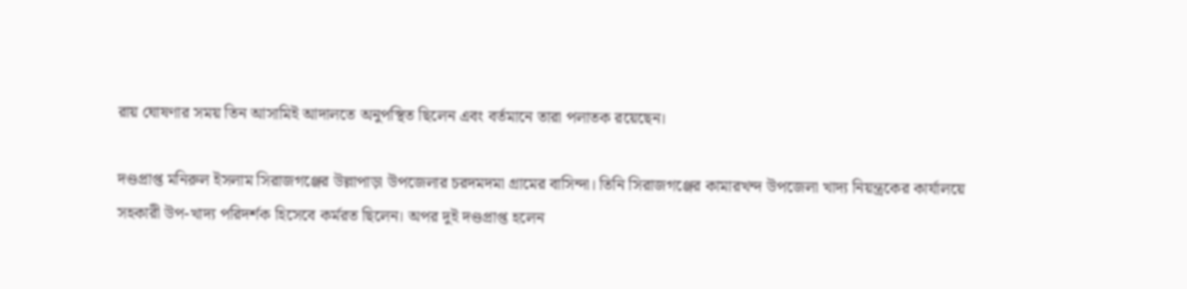রায় ঘোষণার সময় তিন আসামিই আদালতে অনুপস্থিত ছিলেন এবং বর্তমানে তারা পলাতক রয়েছেন।

দণ্ডপ্রাপ্ত মনিরুল ইসলাম সিরাজগঞ্জের উল্লাপাড়া উপজেলার চরদমদমা গ্রামের বাসিন্দা। তিনি সিরাজগঞ্জের কামারখন্দ উপজেলা খাদ্য নিয়ন্ত্রকের কার্যালয়ে সহকারী উপ-খাদ্য পরিদর্শক হিসেবে কর্মরত ছিলেন। অপর দুই দণ্ডপ্রাপ্ত হলেন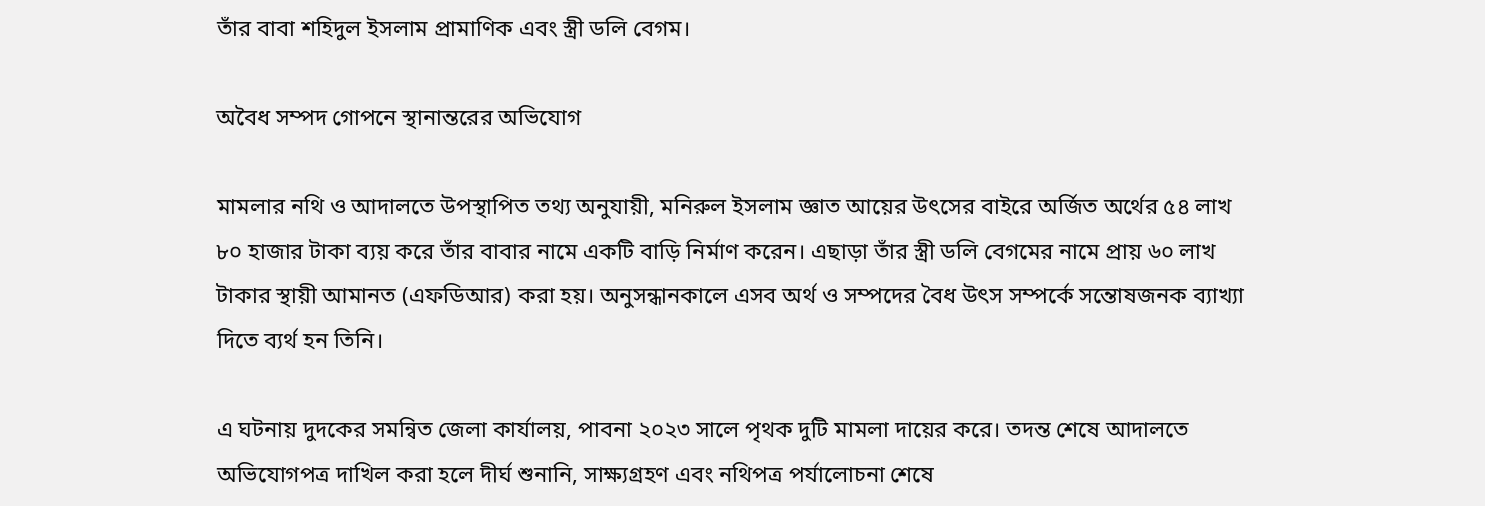তাঁর বাবা শহিদুল ইসলাম প্রামাণিক এবং স্ত্রী ডলি বেগম।

অবৈধ সম্পদ গোপনে স্থানান্তরের অভিযোগ

মামলার নথি ও আদালতে উপস্থাপিত তথ্য অনুযায়ী, মনিরুল ইসলাম জ্ঞাত আয়ের উৎসের বাইরে অর্জিত অর্থের ৫৪ লাখ ৮০ হাজার টাকা ব্যয় করে তাঁর বাবার নামে একটি বাড়ি নির্মাণ করেন। এছাড়া তাঁর স্ত্রী ডলি বেগমের নামে প্রায় ৬০ লাখ টাকার স্থায়ী আমানত (এফডিআর) করা হয়। অনুসন্ধানকালে এসব অর্থ ও সম্পদের বৈধ উৎস সম্পর্কে সন্তোষজনক ব্যাখ্যা দিতে ব্যর্থ হন তিনি।

এ ঘটনায় দুদকের সমন্বিত জেলা কার্যালয়, পাবনা ২০২৩ সালে পৃথক দুটি মামলা দায়ের করে। তদন্ত শেষে আদালতে অভিযোগপত্র দাখিল করা হলে দীর্ঘ শুনানি, সাক্ষ্যগ্রহণ এবং নথিপত্র পর্যালোচনা শেষে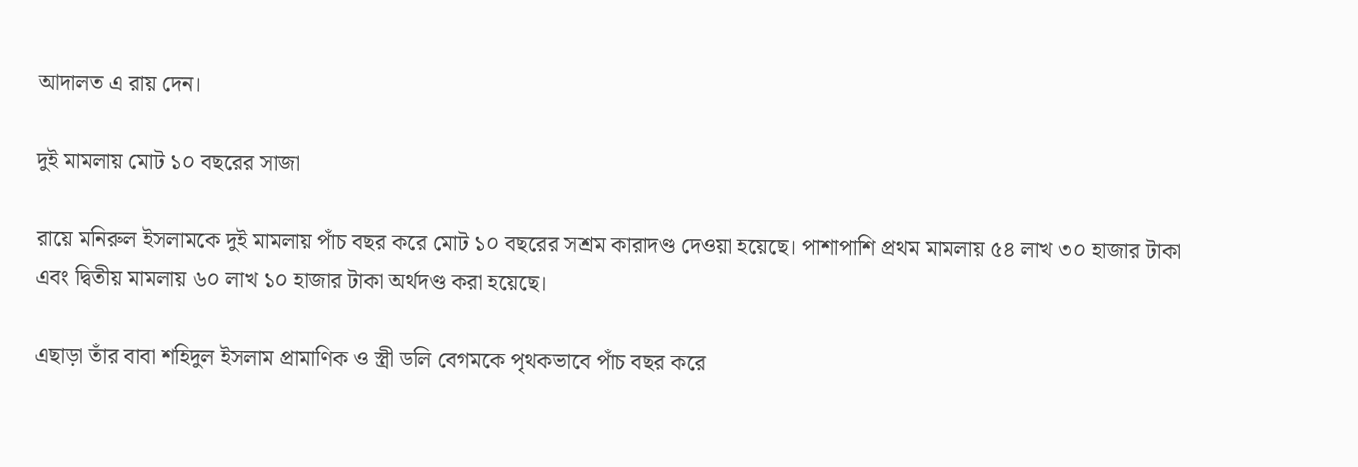আদালত এ রায় দেন।

দুই মামলায় মোট ১০ বছরের সাজা

রায়ে মনিরুল ইসলামকে দুই মামলায় পাঁচ বছর করে মোট ১০ বছরের সশ্রম কারাদণ্ড দেওয়া হয়েছে। পাশাপাশি প্রথম মামলায় ৫৪ লাখ ৩০ হাজার টাকা এবং দ্বিতীয় মামলায় ৬০ লাখ ১০ হাজার টাকা অর্থদণ্ড করা হয়েছে।

এছাড়া তাঁর বাবা শহিদুল ইসলাম প্রামাণিক ও স্ত্রী ডলি বেগমকে পৃথকভাবে পাঁচ বছর করে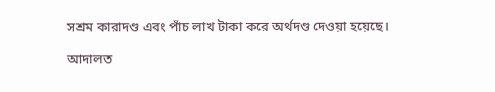সশ্রম কারাদণ্ড এবং পাঁচ লাখ টাকা করে অর্থদণ্ড দেওয়া হয়েছে।

আদালত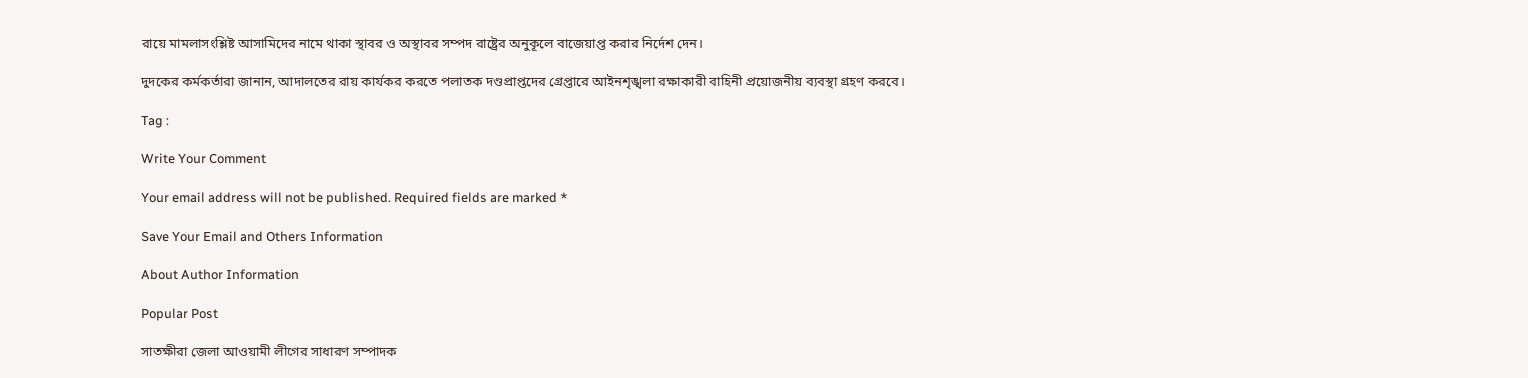রায়ে মামলাসংশ্লিষ্ট আসামিদের নামে থাকা স্থাবর ও অস্থাবর সম্পদ রাষ্ট্রের অনুকূলে বাজেয়াপ্ত করার নির্দেশ দেন।

দুদকের কর্মকর্তারা জানান, আদালতের রায় কার্যকর করতে পলাতক দণ্ডপ্রাপ্তদের গ্রেপ্তারে আইনশৃঙ্খলা রক্ষাকারী বাহিনী প্রয়োজনীয় ব্যবস্থা গ্রহণ করবে।

Tag :

Write Your Comment

Your email address will not be published. Required fields are marked *

Save Your Email and Others Information

About Author Information

Popular Post

সাতক্ষীরা জেলা আওয়ামী লীগের সাধারণ সম্পাদক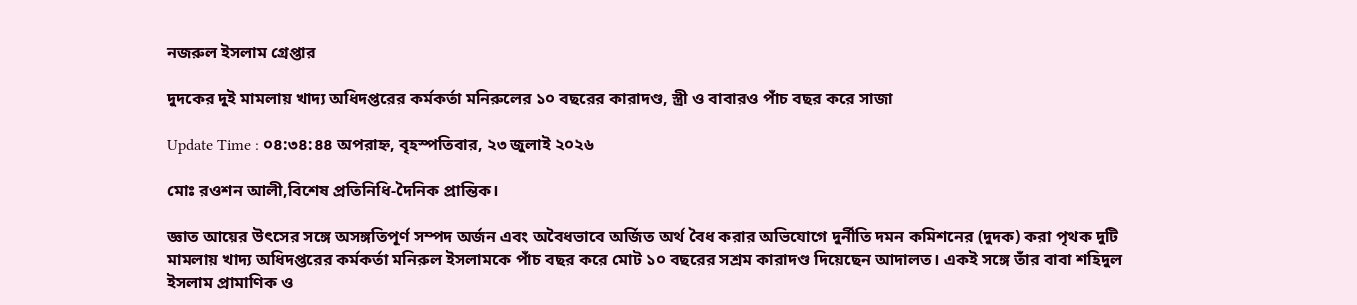নজরুল ইসলাম গ্রেপ্তার

দুদকের দুই মামলায় খাদ্য অধিদপ্তরের কর্মকর্তা মনিরুলের ১০ বছরের কারাদণ্ড, স্ত্রী ও বাবারও পাঁচ বছর করে সাজা

Update Time : ০৪:৩৪:৪৪ অপরাহ্ন, বৃহস্পতিবার, ২৩ জুলাই ২০২৬

মোঃ রওশন আলী,বিশেষ প্রতিনিধি-দৈনিক প্রান্তিক।

জ্ঞাত আয়ের উৎসের সঙ্গে অসঙ্গতিপূর্ণ সম্পদ অর্জন এবং অবৈধভাবে অর্জিত অর্থ বৈধ করার অভিযোগে দুর্নীতি দমন কমিশনের (দুদক) করা পৃথক দুটি মামলায় খাদ্য অধিদপ্তরের কর্মকর্তা মনিরুল ইসলামকে পাঁচ বছর করে মোট ১০ বছরের সশ্রম কারাদণ্ড দিয়েছেন আদালত। একই সঙ্গে তাঁর বাবা শহিদুল ইসলাম প্রামাণিক ও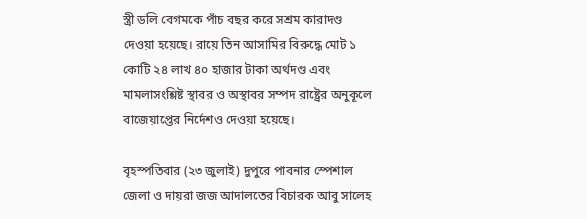স্ত্রী ডলি বেগমকে পাঁচ বছর করে সশ্রম কারাদণ্ড দেওয়া হয়েছে। রায়ে তিন আসামির বিরুদ্ধে মোট ১ কোটি ২৪ লাখ ৪০ হাজার টাকা অর্থদণ্ড এবং মামলাসংশ্লিষ্ট স্থাবর ও অস্থাবর সম্পদ রাষ্ট্রের অনুকূলে বাজেয়াপ্তের নির্দেশও দেওয়া হয়েছে।

বৃহস্পতিবার (২৩ জুলাই) দুপুরে পাবনার স্পেশাল জেলা ও দায়রা জজ আদালতের বিচারক আবু সালেহ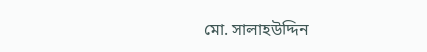মো. সালাহউদ্দিন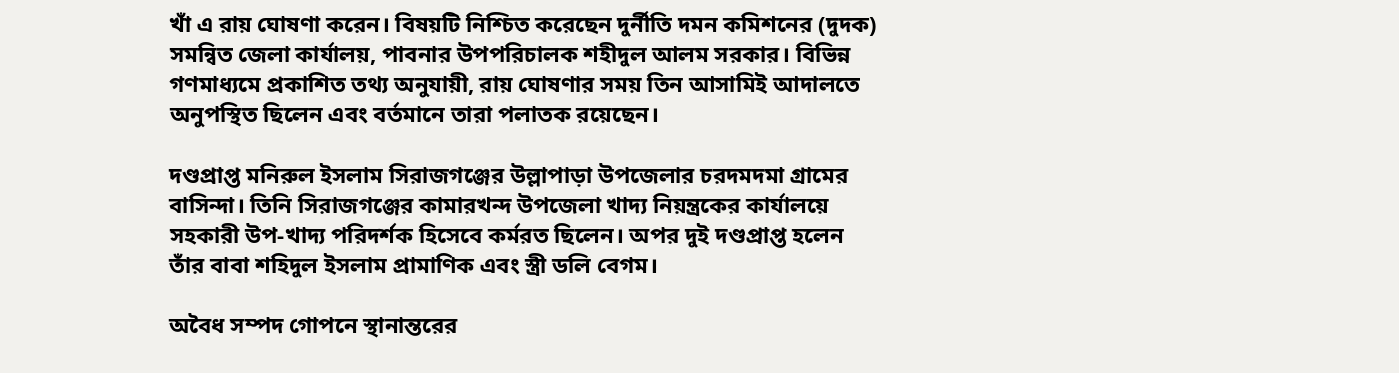খাঁ এ রায় ঘোষণা করেন। বিষয়টি নিশ্চিত করেছেন দুর্নীতি দমন কমিশনের (দুদক) সমন্বিত জেলা কার্যালয়, পাবনার উপপরিচালক শহীদুল আলম সরকার। বিভিন্ন গণমাধ্যমে প্রকাশিত তথ্য অনুযায়ী, রায় ঘোষণার সময় তিন আসামিই আদালতে অনুপস্থিত ছিলেন এবং বর্তমানে তারা পলাতক রয়েছেন।

দণ্ডপ্রাপ্ত মনিরুল ইসলাম সিরাজগঞ্জের উল্লাপাড়া উপজেলার চরদমদমা গ্রামের বাসিন্দা। তিনি সিরাজগঞ্জের কামারখন্দ উপজেলা খাদ্য নিয়ন্ত্রকের কার্যালয়ে সহকারী উপ-খাদ্য পরিদর্শক হিসেবে কর্মরত ছিলেন। অপর দুই দণ্ডপ্রাপ্ত হলেন তাঁর বাবা শহিদুল ইসলাম প্রামাণিক এবং স্ত্রী ডলি বেগম।

অবৈধ সম্পদ গোপনে স্থানান্তরের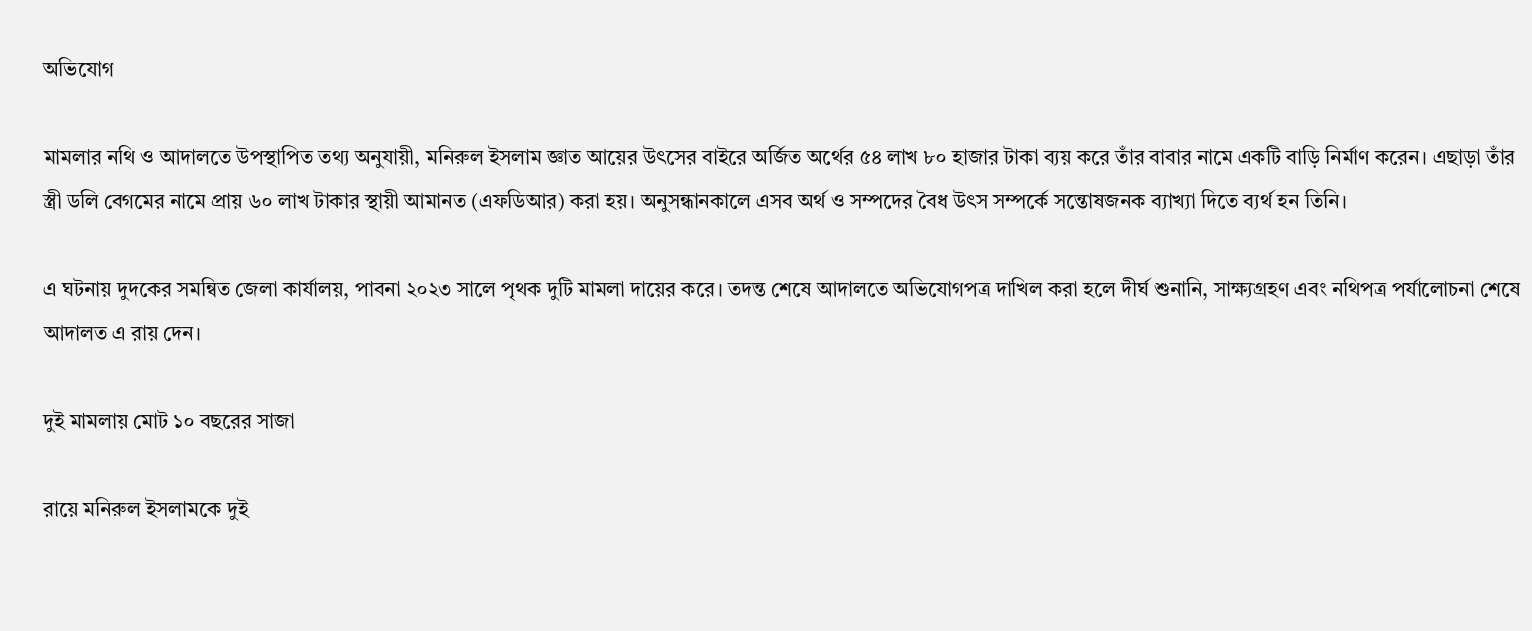অভিযোগ

মামলার নথি ও আদালতে উপস্থাপিত তথ্য অনুযায়ী, মনিরুল ইসলাম জ্ঞাত আয়ের উৎসের বাইরে অর্জিত অর্থের ৫৪ লাখ ৮০ হাজার টাকা ব্যয় করে তাঁর বাবার নামে একটি বাড়ি নির্মাণ করেন। এছাড়া তাঁর স্ত্রী ডলি বেগমের নামে প্রায় ৬০ লাখ টাকার স্থায়ী আমানত (এফডিআর) করা হয়। অনুসন্ধানকালে এসব অর্থ ও সম্পদের বৈধ উৎস সম্পর্কে সন্তোষজনক ব্যাখ্যা দিতে ব্যর্থ হন তিনি।

এ ঘটনায় দুদকের সমন্বিত জেলা কার্যালয়, পাবনা ২০২৩ সালে পৃথক দুটি মামলা দায়ের করে। তদন্ত শেষে আদালতে অভিযোগপত্র দাখিল করা হলে দীর্ঘ শুনানি, সাক্ষ্যগ্রহণ এবং নথিপত্র পর্যালোচনা শেষে আদালত এ রায় দেন।

দুই মামলায় মোট ১০ বছরের সাজা

রায়ে মনিরুল ইসলামকে দুই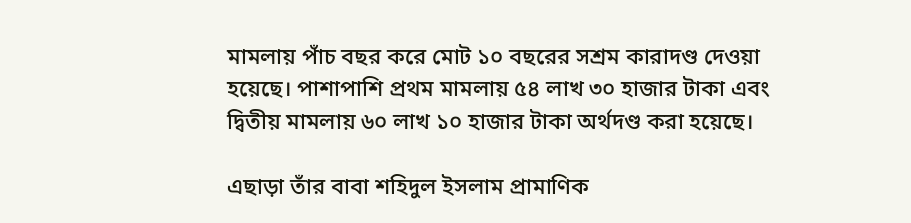মামলায় পাঁচ বছর করে মোট ১০ বছরের সশ্রম কারাদণ্ড দেওয়া হয়েছে। পাশাপাশি প্রথম মামলায় ৫৪ লাখ ৩০ হাজার টাকা এবং দ্বিতীয় মামলায় ৬০ লাখ ১০ হাজার টাকা অর্থদণ্ড করা হয়েছে।

এছাড়া তাঁর বাবা শহিদুল ইসলাম প্রামাণিক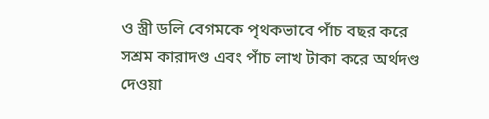ও স্ত্রী ডলি বেগমকে পৃথকভাবে পাঁচ বছর করে সশ্রম কারাদণ্ড এবং পাঁচ লাখ টাকা করে অর্থদণ্ড দেওয়া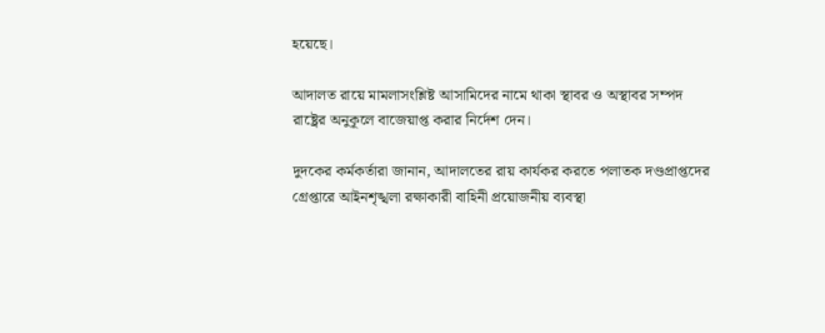হয়েছে।

আদালত রায়ে মামলাসংশ্লিষ্ট আসামিদের নামে থাকা স্থাবর ও অস্থাবর সম্পদ রাষ্ট্রের অনুকূলে বাজেয়াপ্ত করার নির্দেশ দেন।

দুদকের কর্মকর্তারা জানান, আদালতের রায় কার্যকর করতে পলাতক দণ্ডপ্রাপ্তদের গ্রেপ্তারে আইনশৃঙ্খলা রক্ষাকারী বাহিনী প্রয়োজনীয় ব্যবস্থা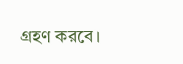গ্রহণ করবে।